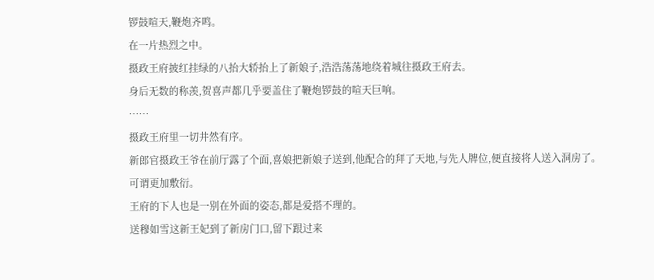锣鼓喧天,鞭炮齐鸣。
在一片热烈之中。
摄政王府披红挂绿的八抬大轿抬上了新娘子,浩浩荡荡地绕着城往摄政王府去。
身后无数的称羡,贺喜声都几乎要盖住了鞭炮锣鼓的喧天巨响。
……
摄政王府里一切井然有序。
新郎官摄政王爷在前厅露了个面,喜娘把新娘子送到,他配合的拜了天地,与先人牌位,便直接将人送入洞房了。
可谓更加敷衍。
王府的下人也是一别在外面的姿态,都是爱搭不理的。
送穆如雪这新王妃到了新房门口,留下跟过来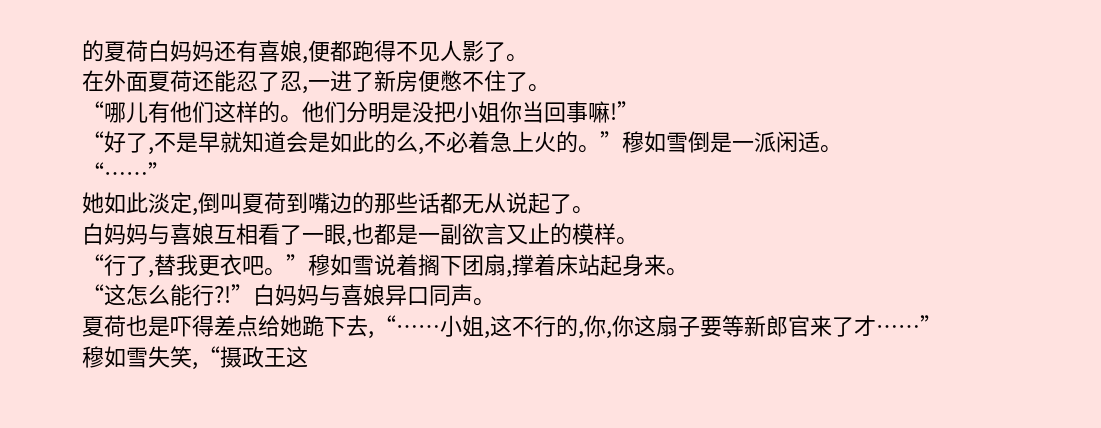的夏荷白妈妈还有喜娘,便都跑得不见人影了。
在外面夏荷还能忍了忍,一进了新房便憋不住了。
“哪儿有他们这样的。他们分明是没把小姐你当回事嘛!”
“好了,不是早就知道会是如此的么,不必着急上火的。”穆如雪倒是一派闲适。
“……”
她如此淡定,倒叫夏荷到嘴边的那些话都无从说起了。
白妈妈与喜娘互相看了一眼,也都是一副欲言又止的模样。
“行了,替我更衣吧。”穆如雪说着搁下团扇,撑着床站起身来。
“这怎么能行?!”白妈妈与喜娘异口同声。
夏荷也是吓得差点给她跪下去,“……小姐,这不行的,你,你这扇子要等新郎官来了才……”
穆如雪失笑,“摄政王这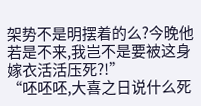架势不是明摆着的么?今晚他若是不来,我岂不是要被这身嫁衣活活压死?!”
“呸呸呸,大喜之日说什么死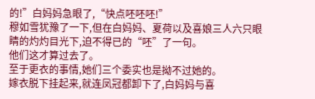的!”白妈妈急眼了,“快点呸呸呸!”
穆如雪犹豫了一下,但在白妈妈、夏荷以及喜娘三人六只眼睛的灼灼目光下,迫不得已的“呸”了一句。
他们这才算过去了。
至于更衣的事情,她们三个委实也是拗不过她的。
嫁衣脱下挂起来,就连凤冠都卸下了,白妈妈与喜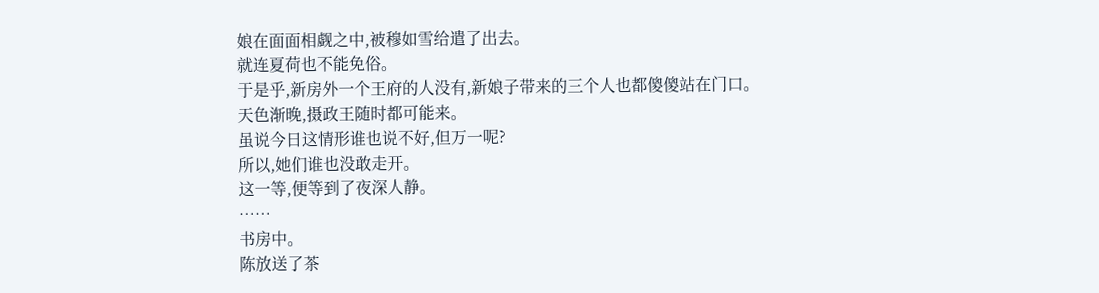娘在面面相觑之中,被穆如雪给遣了出去。
就连夏荷也不能免俗。
于是乎,新房外一个王府的人没有,新娘子带来的三个人也都傻傻站在门口。
天色渐晚,摄政王随时都可能来。
虽说今日这情形谁也说不好,但万一呢?
所以,她们谁也没敢走开。
这一等,便等到了夜深人静。
……
书房中。
陈放送了茶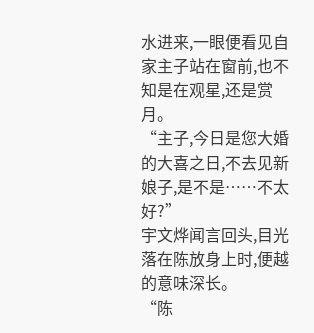水进来,一眼便看见自家主子站在窗前,也不知是在观星,还是赏月。
“主子,今日是您大婚的大喜之日,不去见新娘子,是不是……不太好?”
宇文烨闻言回头,目光落在陈放身上时,便越的意味深长。
“陈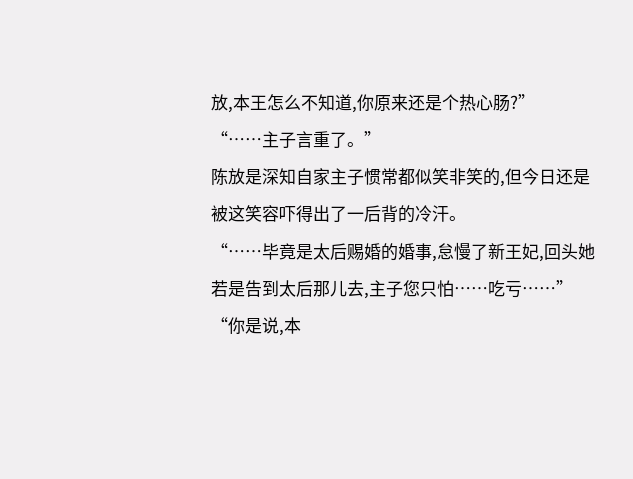放,本王怎么不知道,你原来还是个热心肠?”
“……主子言重了。”
陈放是深知自家主子惯常都似笑非笑的,但今日还是被这笑容吓得出了一后背的冷汗。
“……毕竟是太后赐婚的婚事,怠慢了新王妃,回头她若是告到太后那儿去,主子您只怕……吃亏……”
“你是说,本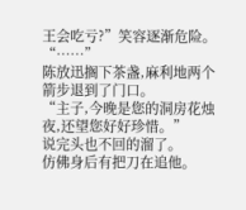王会吃亏?”笑容逐渐危险。
“……”
陈放迅搁下茶盏,麻利地两个箭步退到了门口。
“主子,今晚是您的洞房花烛夜,还望您好好珍惜。”
说完头也不回的溜了。
仿佛身后有把刀在追他。